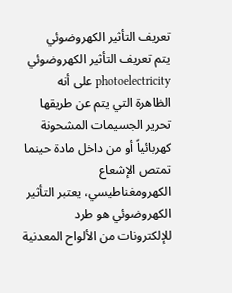تعريف التأثير الكهروضوئي
يتم تعريف التأثير الكهروضوئي photoelectricity على أنه الظاهرة التي يتم عن طريقها تحرير الجسيمات المشحونة كهربائياً أو من داخل مادة حينما تمتص الإشعاع الكهرومغناطيسي، يعتبر التأثير الكهروضوئي هو طرد للإلكترونات من الألواح المعدنية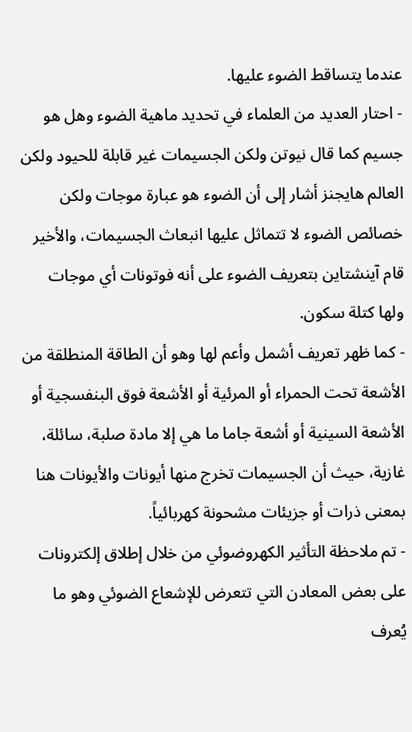عندما يتساقط الضوء عليها.
- احتار العديد من العلماء في تحديد ماهية الضوء وهل هو جسيم كما قال نيوتن ولكن الجسيمات غير قابلة للحيود ولكن العالم هايجنز أشار إلى أن الضوء هو عبارة موجات ولكن خصائص الضوء لا تتماثل عليها انبعاث الجسيمات، والأخير قام آينشتاين بتعريف الضوء على أنه فوتونات أي موجات ولها كتلة سكون.
- كما ظهر تعريف أشمل وأعم لها وهو أن الطاقة المنطلقة من الأشعة تحت الحمراء أو المرئية أو الأشعة فوق البنفسجية أو الأشعة السينية أو أشعة جاما ما هي إلا مادة صلبة، سائلة، غازية، حيث أن الجسيمات تخرج منها أيونات والأيونات هنا بمعنى ذرات أو جزيئات مشحونة كهربائياً.
- تم ملاحظة التأثير الكهروضوئي من خلال إطلاق إلكترونات على بعض المعادن التي تتعرض للإشعاع الضوئي وهو ما يُعرف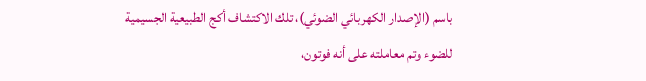باسم (الإصدار الكهربائي الضوئي)، تلك الاكتشاف أكج الطبيعية الجسيمية للضوء وتم معاملته على أنه فوتون،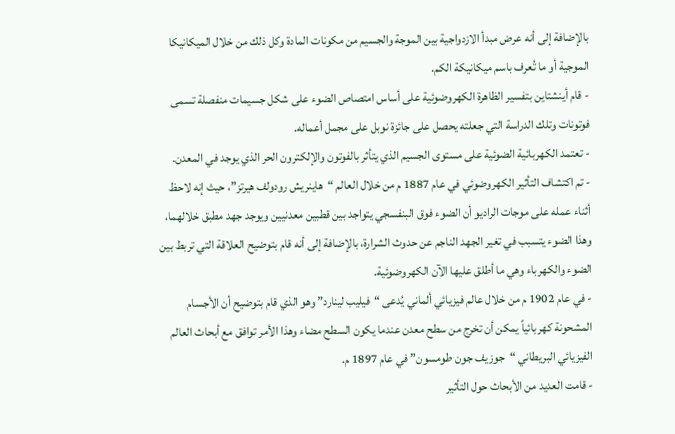بالإضافة إلى أنه عرض مبدأ الازدواجية بين الموجة والجسيم من مكونات المادة وكل ذلك من خلال الميكانيكا الموجية أو ما تُعرف باسم ميكانيكة الكم.
- قام أينشتاين بتفسير الظاهرة الكهروضوئية على أساس امتصاص الضوء على شكل جسيمات منفصلة تسمى فوتونات وتلك الدراسة التي جعلته يحصل على جائزة نوبل على مجمل أعماله.
- تعتمد الكهربائية الضوئية على مستوى الجسيم الذي يتأثر بالفوتون والإلكترون الحر الذي يوجد في المعدن.
- تم اكتشاف التأثير الكهروضوئي في عام 1887 م من خلال العالم “هاينريش رودولف هيرتز”، حيث إنه لاحظ أثناء عمله على موجات الراديو أن الضوء فوق البنفسجي يتواجد بين قطبين معدنيين ويوجد جهد مطبق خلالهما، وهذا الضوء يتسبب في تغير الجهد الناجم عن حدوث الشرارة، بالإضافة إلى أنه قام بتوضيح العلاقة التي تربط بين الضوء والكهرباء وهي ما أطلق عليها الآن الكهروضوئية.
- في عام 1902 م من خلال عالم فيزيائي ألماني يُدعى “فيليب لينارد” وهو الذي قام بتوضيح أن الأجسام المشحونة كهربائياً يمكن أن تخرج من سطح معدن عندما يكون السطح مضاء وهذا الأمر توافق مع أبحاث العالم الفيزيائي البريطاني “جوزيف جون طومسون” في عام 1897 م.
- قامت العديد من الأبحاث حول التأثير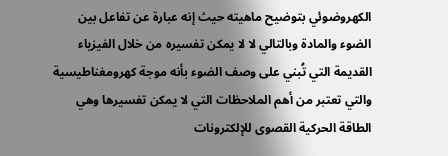الكهروضوئي بتوضيح ماهيته حيث إنه عبارة عن تفاعل بين الضوء والمادة وبالتالي لا لا يمكن تفسيره من خلال الفيزياء القديمة التي تُبني على وصف الضوء بأنه موجة كهرومغناطيسية والتي تعتبر من أهم الملاحظات التي لا يمكن تفسيرها وهي الطاقة الحركية القصوى للإلكترونات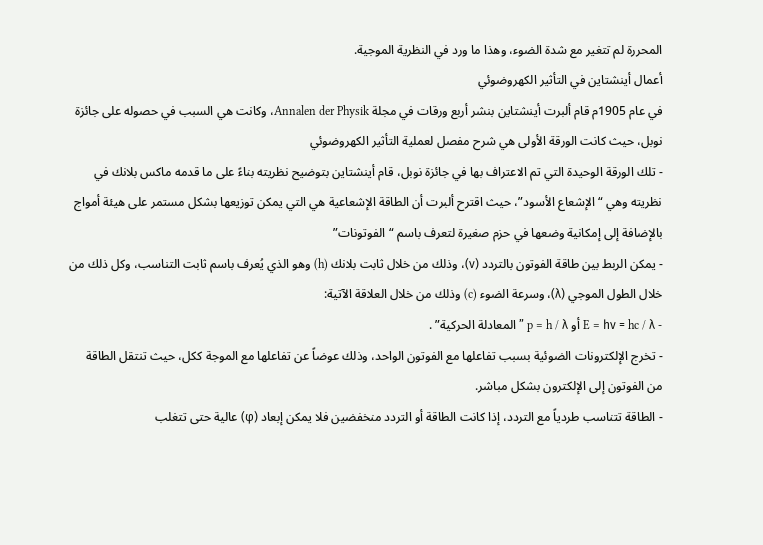المحررة لم تتغير مع شدة الضوء، وهذا ما ورد في النظرية الموجية.
أعمال أينشتاين في التأثير الكهروضوئي
في عام 1905م قام ألبرت أينشتاين بنشر أربع ورقات في مجلة Annalen der Physik، وكانت هي السبب في حصوله على جائزة نوبل، حيث كانت الورقة الأولى هي شرح مفصل لعملية التأثير الكهروضوئي
- تلك الورقة الوحيدة التي تم الاعتراف بها في جائزة نوبل، قام أينشتاين بتوضيح نظريته بناءً على ما قدمه ماكس بلانك في نظريته وهي “الإشعاع الأسود”، حيث اقترح ألبرت أن الطاقة الإشعاعية هي التي يمكن توزيعها بشكل مستمر على هيئة أمواج بالإضافة إلى إمكانية وضعها في حزم صغيرة لتعرف باسم “الفوتونات”
- يمكن الربط بين طاقة الفوتون بالتردد (ν)، وذلك من خلال ثابت بلانك (h) وهو الذي يُعرف باسم ثابت التناسب، وكل ذلك من خلال الطول الموجي (λ)، وسرعة الضوء (c) وذلك من خلال العلاقة الآتية:
- E = hν = hc / λ أو p = h / λ ” المعادلة الحركية” .
- تخرج الإلكترونات الضوئية بسبب تفاعلها مع الفوتون الواحد، وذلك عوضاً عن تفاعلها مع الموجة ككل، حيث تنتقل الطاقة من الفوتون إلى الإلكترون بشكل مباشر.
- الطاقة تتناسب طردياً مع التردد، إذا كانت الطاقة أو التردد منخفضين فلا يمكن إبعاد (φ) عالية حتى تتغلب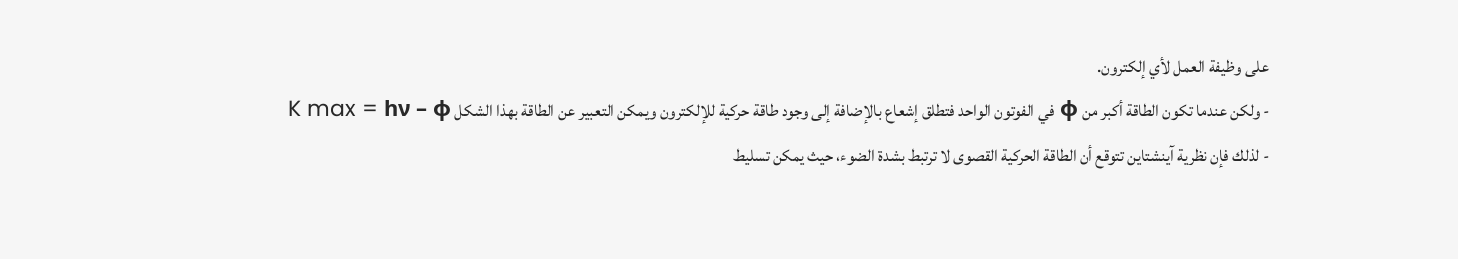على وظيفة العمل لأي إلكترون.
- ولكن عندما تكون الطاقة أكبر من φ في الفوتون الواحد فتطلق إشعاع بالإضافة إلى وجود طاقة حركية للإلكترون ويمكن التعبير عن الطاقة بهذا الشكل K max = hν – φ
- لذلك فإن نظرية آينشتاين تتوقع أن الطاقة الحركية القصوى لا ترتبط بشدة الضوء، حيث يمكن تسليط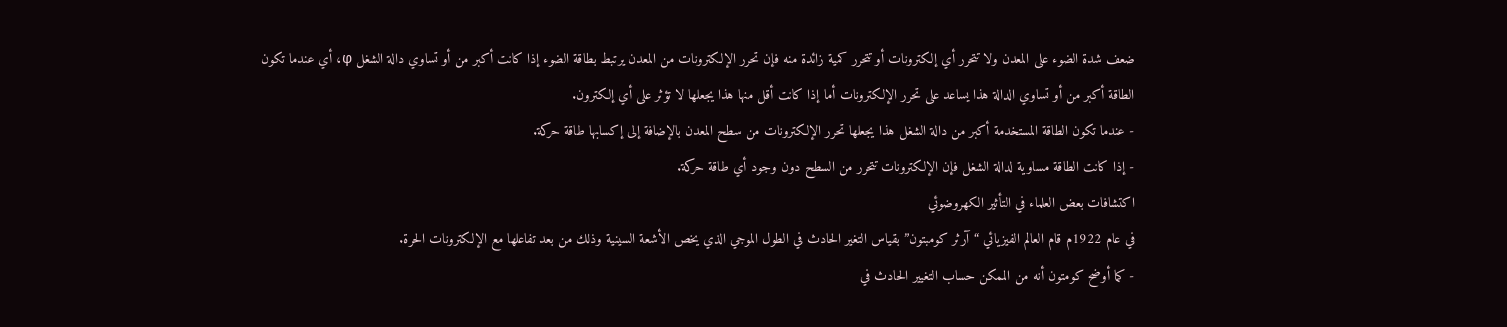ضعف شدة الضوء على المعدن ولا تتحرر أي إلكترونات أو تتحرر كمية زائدة منه فإن تحرر الإلكترونات من المعدن يرتبط بطاقة الضوء إذا كانت أكبر من أو تساوي دالة الشغل φ، أي عندما تكون الطاقة أكبر من أو تساوي الدالة هذا يساعد على تحرر الإلكترونات أما إذا كانت أقل منها هذا يجعلها لا تؤثر على أي إلكترون.
- عندما تكون الطاقة المستخدمة أكبر من دالة الشغل هذا يجعلها تحرر الإلكترونات من سطح المعدن بالإضافة إلى إكسابها طاقة حركة.
- إذا كانت الطاقة مساوية لدالة الشغل فإن الإلكترونات تتحرر من السطح دون وجود أي طاقة حركة.
اكتشافات بعض العلماء في التأثير الكهروضوئي
في عام 1922م قام العالم الفيزيائي “آرثر كومبتون” بقياس التغير الحادث في الطول الموجي الذي يخص الأشعة السينية وذلك من بعد تفاعلها مع الإلكترونات الحرة.
- كما أوضح كومتون أنه من الممكن حساب التغيير الحادث في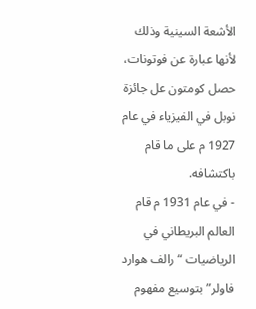الأشعة السينية وذلك لأنها عبارة عن فوتونات، حصل كومتون عل جائزة نوبل في الفيزياء في عام 1927 م على ما قام باكتشافه.
- في عام 1931 م قام العالم البريطاني في الرياضيات “رالف هوارد فاولر” بتوسيع مفهوم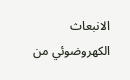الانبعاث الكهروضوئي من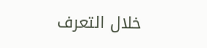خلال التعرف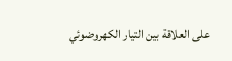على العلاقة بين التيار الكهروضوئي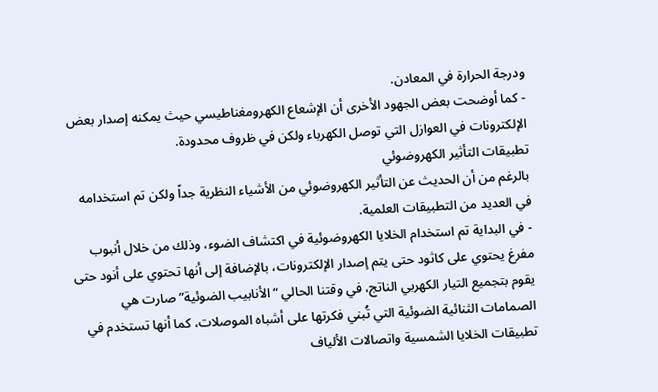ودرجة الحرارة في المعادن.
- كما أوضحت بعض الجهود الأخرى أن الإشعاع الكهرومغناطيسي حيث يمكنه إصدار بعض الإلكترونات في العوازل التي توصل الكهرباء ولكن في ظروف محدودة.
تطبيقات التأثير الكهروضوئي
بالرغم من أن الحديث عن التأثير الكهروضوئي من الأشياء النظرية جداً ولكن تم استخدامه في العديد من التطبيقات العلمية.
- في البداية تم استخدام الخلايا الكهروضوئية في اكتشاف الضوء، وذلك من خلال أنبوب مفرغ يحتوي على كاثود حتى يتم إصدار الإلكترونات، بالإضافة إلى أنها تحتوي على أنود حتى يقوم بتجميع التيار الكهربي الناتج، في وقتنا الحالي “الأنابيب الضوئية” صارت هي الصمامات الثنائية الضوئية التي تُبني فكرتها على أشباه الموصلات، كما أنها تستخدم في تطبيقات الخلايا الشمسية واتصالات الألياف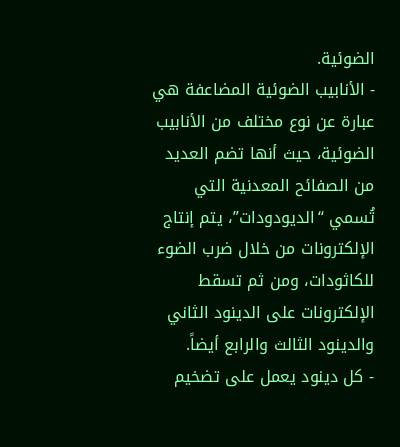الضوئية.
- الأنابيب الضوئية المضاعفة هي عبارة عن نوع مختلف من الأنابيب الضوئية، حيث أنها تضم العديد من الصفائح المعدنية التي تُسمي “الديودودات”، يتم إنتاج الإلكترونات من خلال ضرب الضوء للكاثودات، ومن ثم تسقط الإلكترونات على الدينود الثاني والدينود الثالث والرابع أيضاً.
- كل دينود يعمل على تضخيم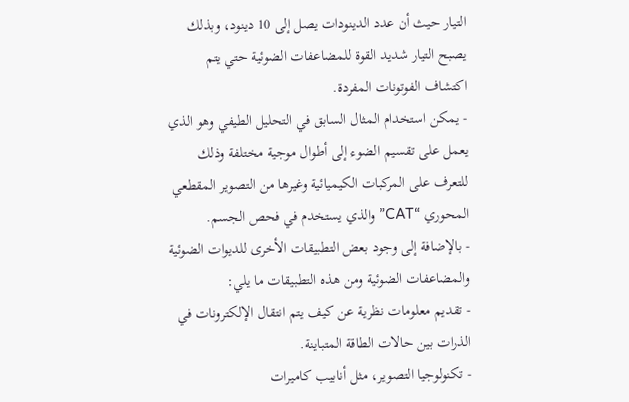التيار حيث أن عدد الدينودات يصل إلى 10 دينود، وبذلك يصبح التيار شديد القوة للمضاعفات الضوئية حتي يتم اكتشاف الفوتونات المفردة.
- يمكن استخدام المثال السابق في التحليل الطيفي وهو الذي يعمل على تقسيم الضوء إلى أطوال موجية مختلفة وذلك للتعرف على المركبات الكيميائية وغيرها من التصوير المقطعي المحوري “CAT” والذي يستخدم في فحص الجسم.
- بالإضافة إلى وجود بعض التطبيقات الأخرى للديوات الضوئية والمضاعفات الضوئية ومن هذه التطبيقات ما يلي:
- تقديم معلومات نظرية عن كيف يتم انتقال الإلكترونات في الذرات بين حالات الطاقة المتباينة.
- تكنولوجيا التصوير، مثل أنابيب كاميرات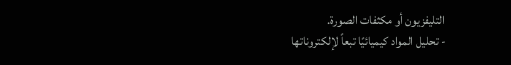التليفزيون أو مكثفات الصورة.
- تحليل المواد كيميائيًا تبعاً لإلكتروناتها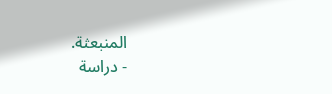المنبعثة.
- دراسة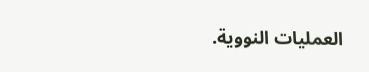العمليات النووية.